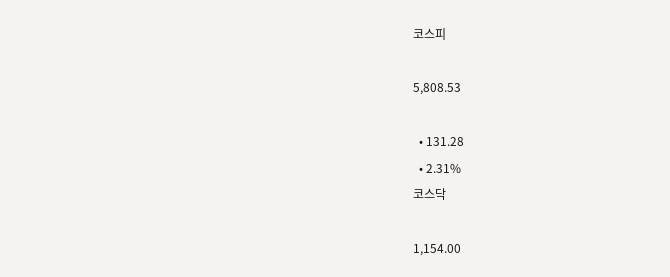코스피

5,808.53

  • 131.28
  • 2.31%
코스닥

1,154.00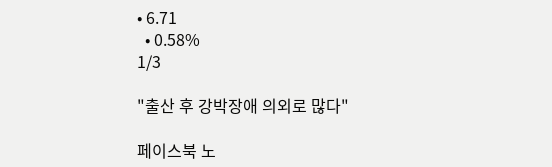• 6.71
  • 0.58%
1/3

"출산 후 강박장애 의외로 많다"

페이스북 노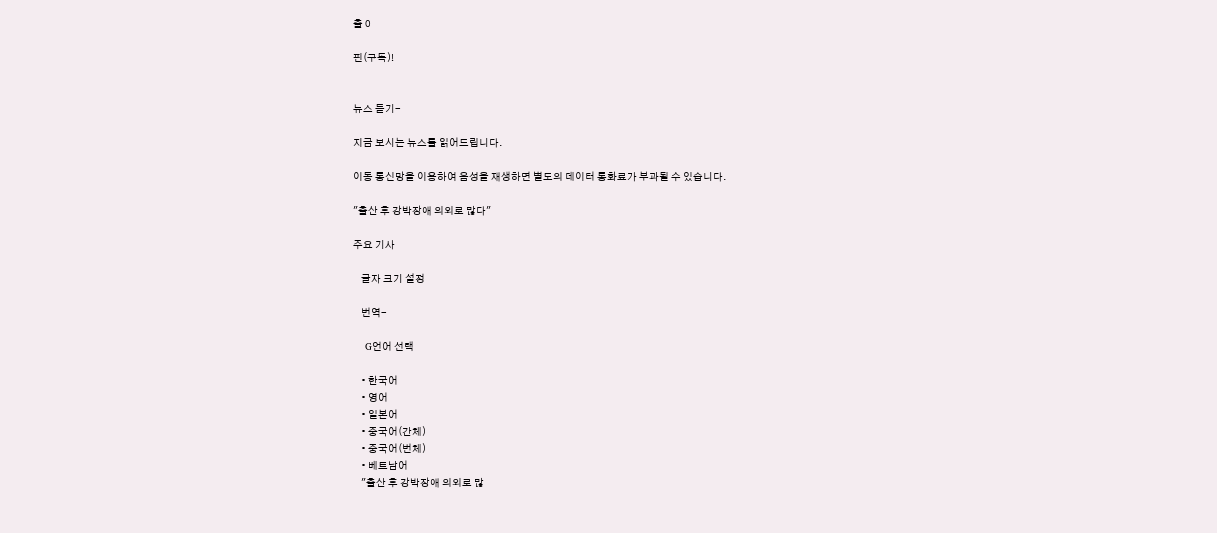출 0

핀(구독)!


뉴스 듣기-

지금 보시는 뉴스를 읽어드립니다.

이동 통신망을 이용하여 음성을 재생하면 별도의 데이터 통화료가 부과될 수 있습니다.

"출산 후 강박장애 의외로 많다"

주요 기사

    글자 크기 설정

    번역-

    G언어 선택

    • 한국어
    • 영어
    • 일본어
    • 중국어(간체)
    • 중국어(번체)
    • 베트남어
    "출산 후 강박장애 의외로 많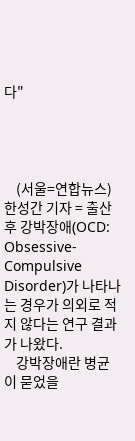다"




    (서울=연합뉴스) 한성간 기자 = 출산 후 강박장애(OCD: Obsessive-Compulsive Disorder)가 나타나는 경우가 의외로 적지 않다는 연구 결과가 나왔다.
    강박장애란 병균이 묻었을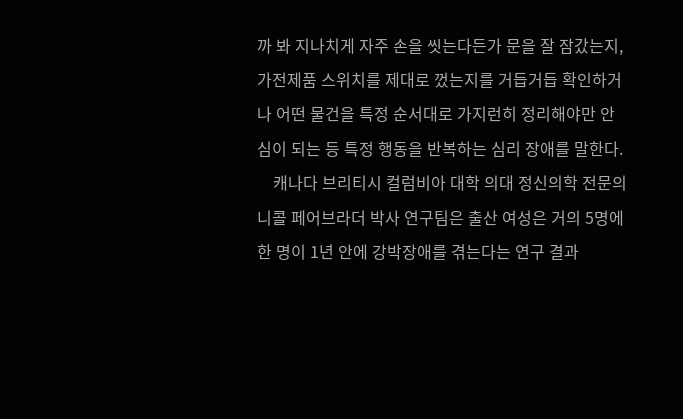까 봐 지나치게 자주 손을 씻는다든가 문을 잘 잠갔는지, 가전제품 스위치를 제대로 껐는지를 거듭거듭 확인하거나 어떤 물건을 특정 순서대로 가지런히 정리해야만 안심이 되는 등 특정 행동을 반복하는 심리 장애를 말한다.
    캐나다 브리티시 컬럼비아 대학 의대 정신의학 전문의 니콜 페어브라더 박사 연구팀은 출산 여성은 거의 5명에 한 명이 1년 안에 강박장애를 겪는다는 연구 결과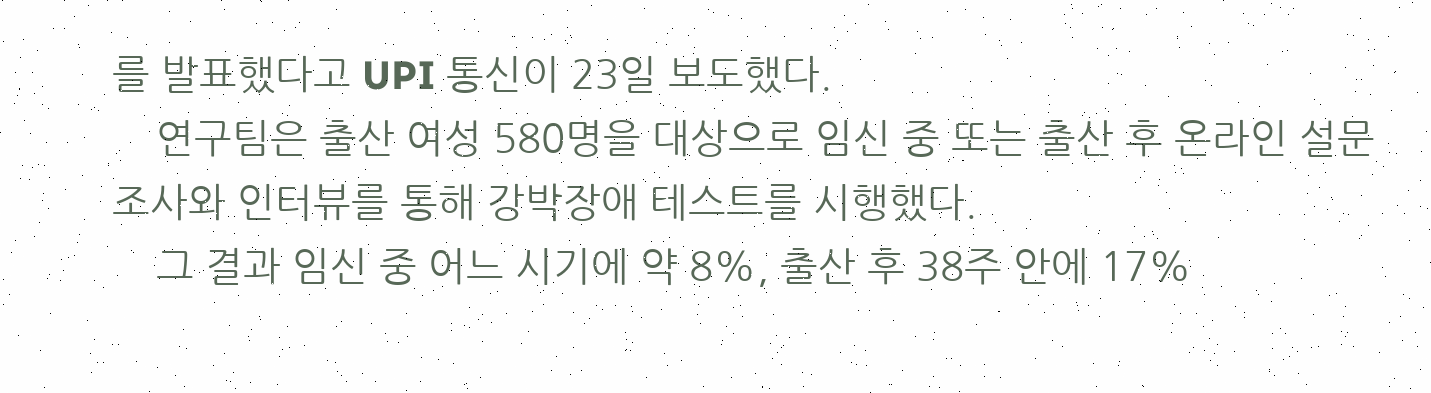를 발표했다고 UPI 통신이 23일 보도했다.
    연구팀은 출산 여성 580명을 대상으로 임신 중 또는 출산 후 온라인 설문조사와 인터뷰를 통해 강박장애 테스트를 시행했다.
    그 결과 임신 중 어느 시기에 약 8%, 출산 후 38주 안에 17%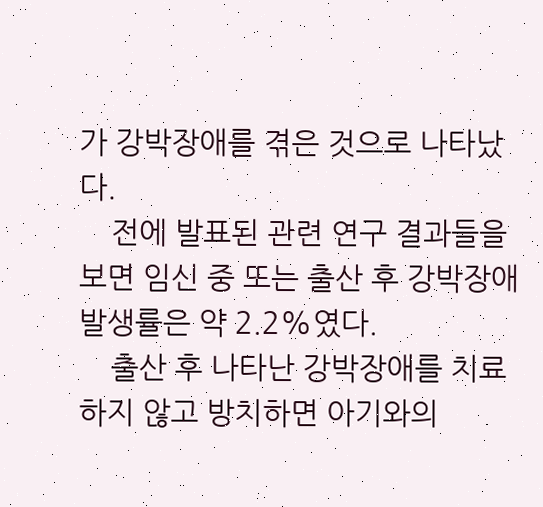가 강박장애를 겪은 것으로 나타났다.
    전에 발표된 관련 연구 결과들을 보면 임신 중 또는 출산 후 강박장애 발생률은 약 2.2%였다.
    출산 후 나타난 강박장애를 치료하지 않고 방치하면 아기와의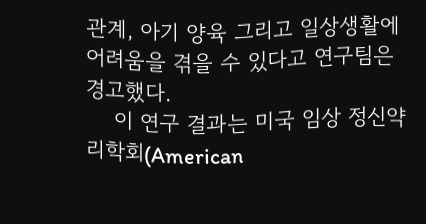관계, 아기 양육 그리고 일상생활에 어려움을 겪을 수 있다고 연구팀은 경고했다.
    이 연구 결과는 미국 임상 정신약리학회(American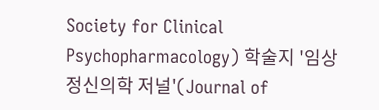Society for Clinical Psychopharmacology) 학술지 '임상 정신의학 저널'(Journal of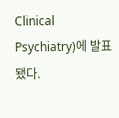Clinical Psychiatry)에 발표됐다.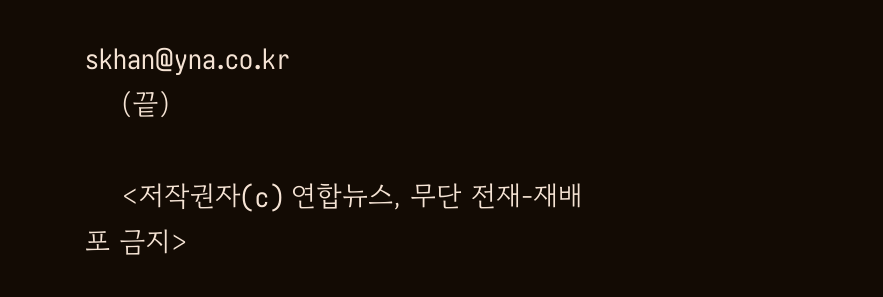skhan@yna.co.kr
    (끝)

    <저작권자(c) 연합뉴스, 무단 전재-재배포 금지>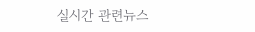실시간 관련뉴스